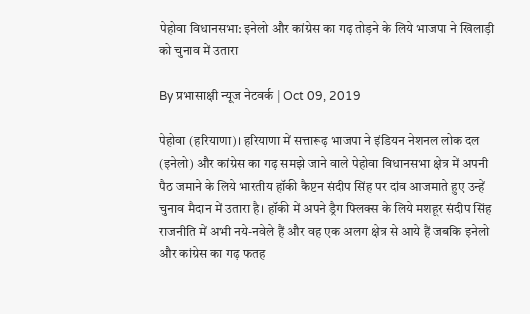पेहोवा विधानसभा: इनेलो और कांग्रेस का गढ़ तोड़ने के लिये भाजपा ने खिलाड़ी को चुनाव में उतारा

By प्रभासाक्षी न्यूज नेटवर्क | Oct 09, 2019

पेहोवा (हरियाणा)। हरियाणा में सत्तारूढ़ भाजपा ने इंडियन नेशनल लोक दल (इनेलो) और कांग्रेस का गढ़ समझे जाने वाले पेहोवा विधानसभा क्षेत्र में अपनी पैठ जमाने के लिये भारतीय हॉकी कैप्टन संदीप सिंह पर दांव आजमाते हुए उन्हें चुनाव मैदान में उतारा है। हॉकी में अपने ड्रैग फ्लिक्स के लिये मशहूर संदीप सिंह राजनीति में अभी नये-नवेले हैं और वह एक अलग क्षेत्र से आये हैं जबकि इनेलो और कांग्रेस का गढ़ फतह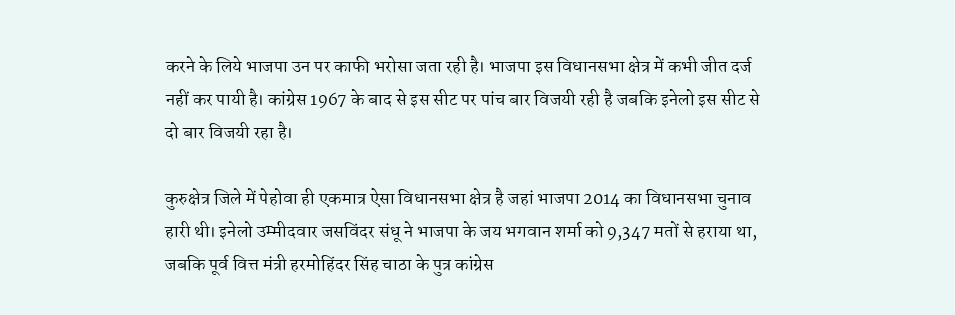करने के लिये भाजपा उन पर काफी भरोसा जता रही है। भाजपा इस विधानसभा क्षेत्र में कभी जीत दर्ज नहीं कर पायी है। कांग्रेस 1967 के बाद से इस सीट पर पांच बार विजयी रही है जबकि इनेलो इस सीट से दो बार विजयी रहा है।

कुरुक्षेत्र जिले में पेहोवा ही एकमात्र ऐसा विधानसभा क्षेत्र है जहां भाजपा 2014 का विधानसभा चुनाव हारी थी। इनेलो उम्मीदवार जसविंदर संधू ने भाजपा के जय भगवान शर्मा को 9,347 मतों से हराया था, जबकि पूर्व वित्त मंत्री हरमोहिंदर सिंह चाठा के पुत्र कांग्रेस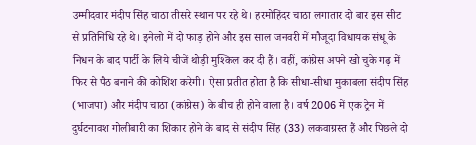उम्मीदवार मंदीप सिंह चाठा तीसरे स्थान पर रहे थे। हरमोहिंदर चाठा लगातार दो बार इस सीट से प्रतिनिधि रहे थे। इनेलो में दो फाड़ होने और इस साल जनवरी में मौजूदा विधायक संधू के निधन के बाद पार्टी के लिये चीजें थोड़ी मुश्किल कर दी हैं। वहीं, कांग्रेस अपने खो चुके गढ़ में फिर से पैठ बनाने की कोशिश करेगी। ऐसा प्रतीत होता है कि सीधा-सीधा मुकाबला संदीप सिंह (भाजपा) और मंदीप चाठा (कांग्रेस) के बीच ही होने वाला है। वर्ष 2006 में एक ट्रेन में दुर्घटनावश गोलीबारी का शिकार होने के बाद से संदीप सिंह (33) लकवाग्रस्त हैं और पिछले दो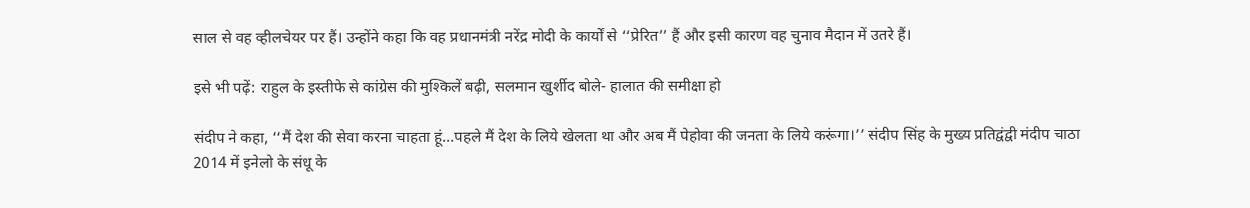साल से वह व्हीलचेयर पर हैं। उन्होंने कहा कि वह प्रधानमंत्री नरेंद्र मोदी के कार्यों से ‘‘प्रेरित’’ हैं और इसी कारण वह चुनाव मैदान में उतरे हैं।

इसे भी पढ़ें: राहुल के इस्तीफे से कांग्रेस की मुश्किलें बढ़ी, सलमान खुर्शीद बोले- हालात की समीक्षा हो

संदीप ने कहा, ‘‘मैं देश की सेवा करना चाहता हूं...पहले मैं देश के लिये खेलता था और अब मैं पेहोवा की जनता के लिये करूंगा।’’ संदीप सिंह के मुख्य प्रतिद्वंद्वी मंदीप चाठा 2014 में इनेलो के संधू के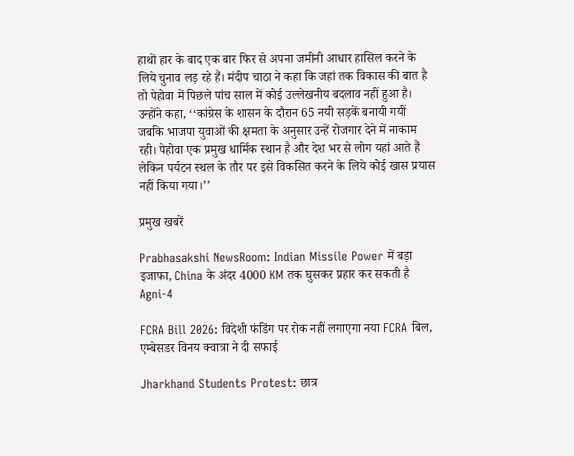हाथों हार के बाद एक बार फिर से अपना जमीनी आधार हासिल करने के लिये चुनाव लड़ रहे हैं। मंदीप चाठा ने कहा कि जहां तक विकास की बात है तो पेहोवा में पिछले पांच साल में कोई उल्लेखनीय बदलाव नहीं हुआ है। उन्होंने कहा, ‘‘कांग्रेस के शासन के दौरान 65 नयी सड़कें बनायी गयीं जबकि भाजपा युवाओं की क्षमता के अनुसार उन्हें रोजगार देने में नाकाम रही। पेहोवा एक प्रमुख धार्मिक स्थान है और देश भर से लोग यहां आते हैं लेकिन पर्यटन स्थल के तौर पर इसे विकसित करने के लिये कोई खास प्रयास नहीं किया गया।’’

प्रमुख खबरें

Prabhasakshi NewsRoom: Indian Missile Power में बड़ा इजाफा, China के अंदर 4000 KM तक घुसकर प्रहार कर सकती है Agni-4

FCRA Bill 2026: विदेशी फंडिंग पर रोक नहीं लगाएगा नया FCRA बिल, एम्बेसडर विनय क्वात्रा ने दी सफाई

Jharkhand Students Protest: छात्र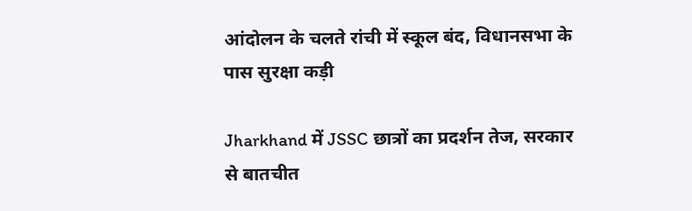आंदोलन के चलते रांची में स्कूल बंद, विधानसभा के पास सुरक्षा कड़ी

Jharkhand में JSSC छात्रों का प्रदर्शन तेज, सरकार से बातचीत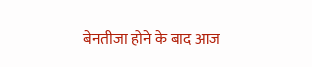बेनतीजा होने के बाद आज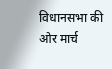विधानसभा की ओर मार्च